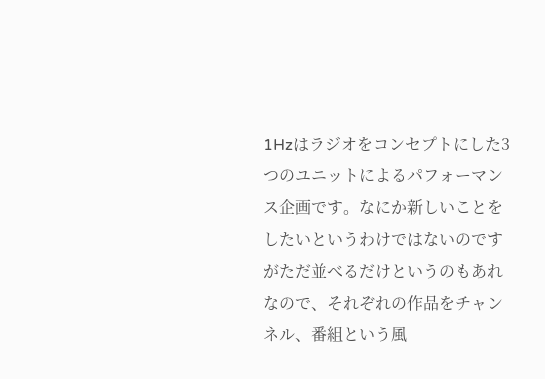1Hzはラジオをコンセプトにした3つのユニットによるパフォーマンス企画です。なにか新しいことをしたいというわけではないのですがただ並べるだけというのもあれなので、それぞれの作品をチャンネル、番組という風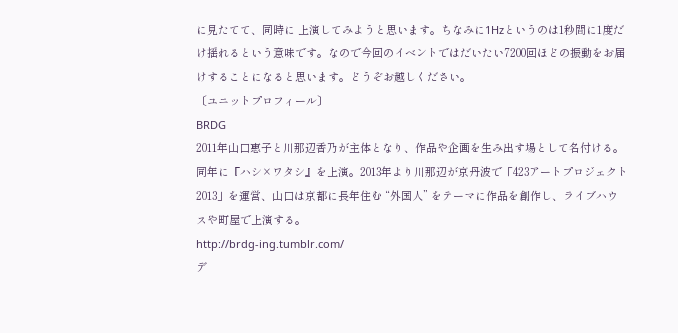に見たてて、同時に 上演してみようと思います。ちなみに1Hzというのは1秒間に1度だけ揺れるという意味です。なので今回のイベントではだいたい7200回ほどの振動をお届けすることになると思います。どうぞお越しください。
〔ユニットプロフィール〕
BRDG
2011年山口惠子と川那辺香乃が主体となり、作品や企画を生み出す場として名付ける。同年に『ハシ×ワタシ』を上演。2013年より川那辺が京丹波で「423アートプロジェクト2013」を運営、山口は京都に長年住む “外国人” をテーマに作品を創作し、ライブハウスや町屋で上演する。
http://brdg-ing.tumblr.com/
デ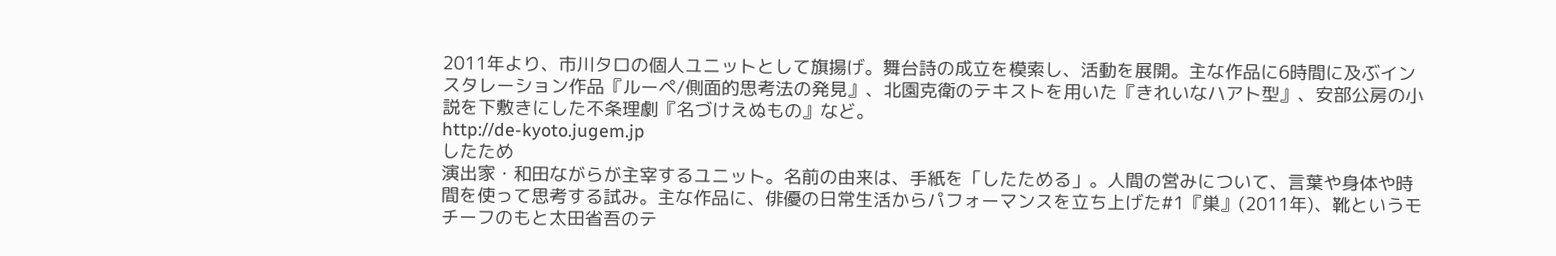2011年より、市川タロの個人ユニットとして旗揚げ。舞台詩の成立を模索し、活動を展開。主な作品に6時間に及ぶインスタレーション作品『ルーペ/側面的思考法の発見』、北園克衛のテキストを用いた『きれいなハアト型』、安部公房の小説を下敷きにした不条理劇『名づけえぬもの』など。
http://de-kyoto.jugem.jp
したため
演出家・和田ながらが主宰するユニット。名前の由来は、手紙を「したためる」。人間の営みについて、言葉や身体や時間を使って思考する試み。主な作品に、俳優の日常生活からパフォーマンスを立ち上げた#1『巣』(2011年)、靴というモチーフのもと太田省吾のテ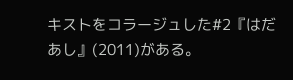キストをコラージュした#2『はだあし』(2011)がある。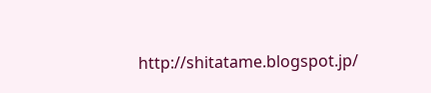http://shitatame.blogspot.jp/